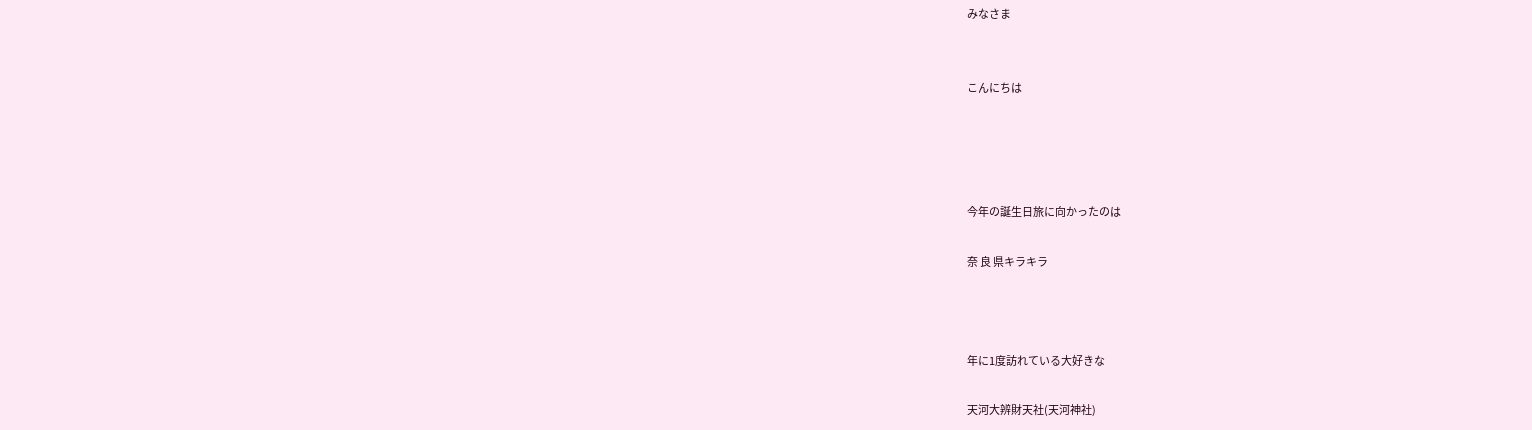みなさま


こんにちは




今年の誕生日旅に向かったのは

奈 良 県キラキラ



年に1度訪れている大好きな

天河大辨財天社(天河神社)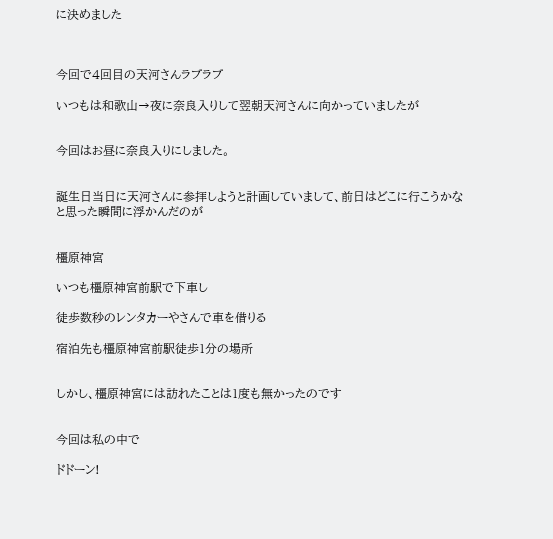に決めました



今回で4回目の天河さんラブラブ

いつもは和歌山→夜に奈良入りして翌朝天河さんに向かっていましたが


今回はお昼に奈良入りにしました。


誕生日当日に天河さんに参拝しようと計画していまして、前日はどこに行こうかなと思った瞬間に浮かんだのが


橿原神宮

いつも橿原神宮前駅で下車し

徒歩数秒のレンタカーやさんで車を借りる

宿泊先も橿原神宮前駅徒歩1分の場所


しかし、橿原神宮には訪れたことは1度も無かったのです


今回は私の中で

ドドーン!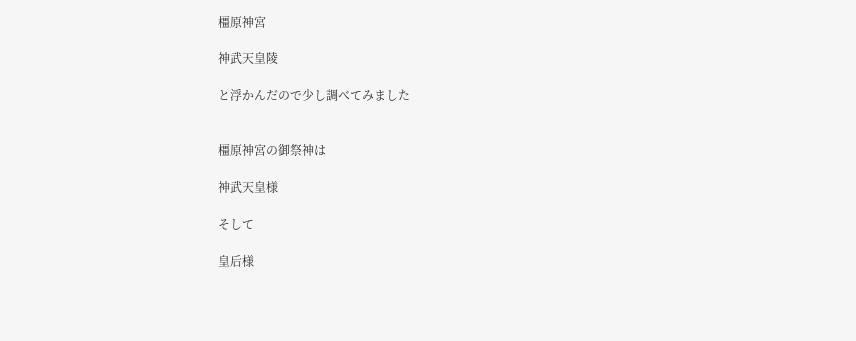橿原神宮

神武天皇陵

と浮かんだので少し調べてみました


橿原神宮の御祭神は

神武天皇様

そして

皇后様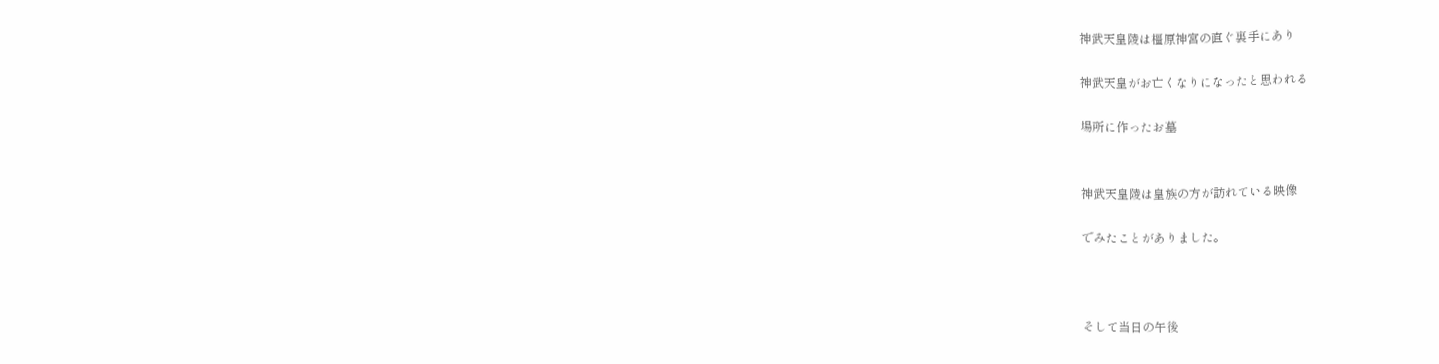神武天皇陵は橿原神宮の直ぐ裏手にあり

神武天皇がお亡くなりになったと思われる

場所に作ったお墓


神武天皇陵は皇族の方が訪れている映像

でみたことがありました。



そして当日の午後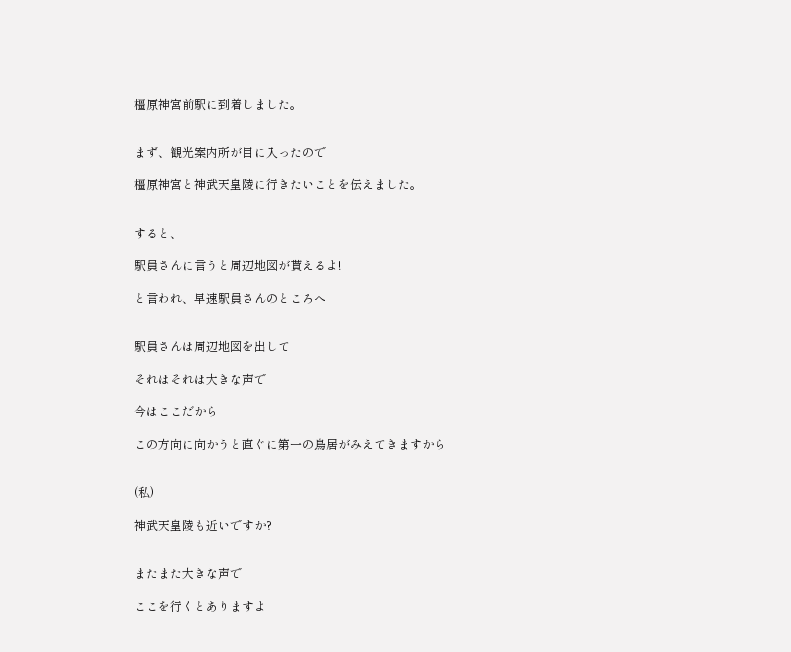橿原神宮前駅に到着しました。


まず、観光案内所が目に入ったので

橿原神宮と神武天皇陵に行きたいことを伝えました。


すると、

駅員さんに言うと周辺地図が貰えるよ!

と言われ、早速駅員さんのところへ


駅員さんは周辺地図を出して

それはそれは大きな声で

今はここだから

この方向に向かうと直ぐに第一の鳥居がみえてきますから


(私)

神武天皇陵も近いですか?


またまた大きな声で

ここを行くとありますよ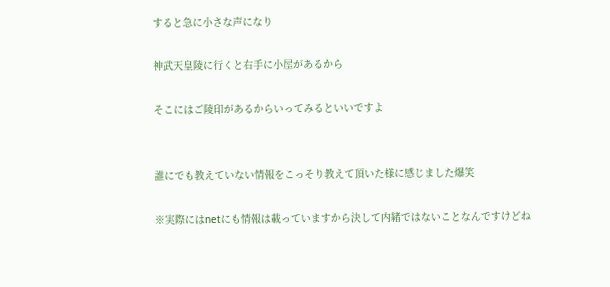すると急に小さな声になり

神武天皇陵に行くと右手に小屋があるから

そこにはご陵印があるからいってみるといいですよ


誰にでも教えていない情報をこっそり教えて頂いた様に感じました爆笑

※実際にはnetにも情報は載っていますから決して内緒ではないことなんですけどね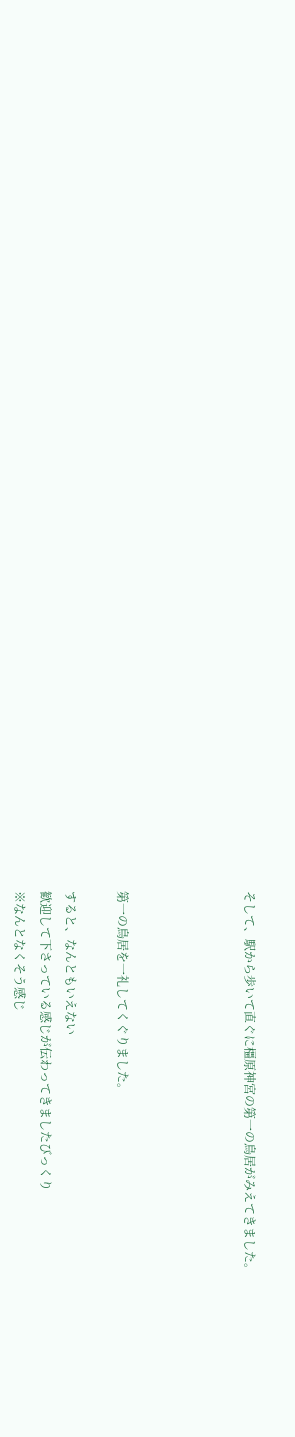そして、駅から歩いて直ぐに橿原神宮の第一の鳥居がみえてきました。




第一の鳥居を一礼してくぐりました。

すると、なんともいえない
歓迎して下さっている感じが伝わってきましたびっくり
※なんとなくそう感じ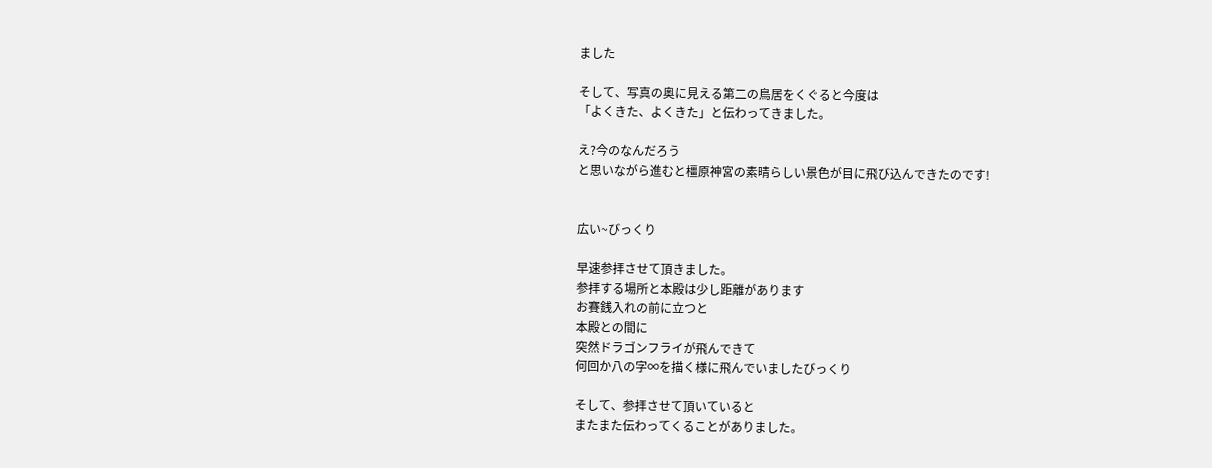ました

そして、写真の奥に見える第二の鳥居をくぐると今度は
「よくきた、よくきた」と伝わってきました。

え?今のなんだろう
と思いながら進むと橿原神宮の素晴らしい景色が目に飛び込んできたのです!


広い~びっくり

早速参拝させて頂きました。
参拝する場所と本殿は少し距離があります
お賽銭入れの前に立つと
本殿との間に
突然ドラゴンフライが飛んできて
何回か八の字∞を描く様に飛んでいましたびっくり

そして、参拝させて頂いていると
またまた伝わってくることがありました。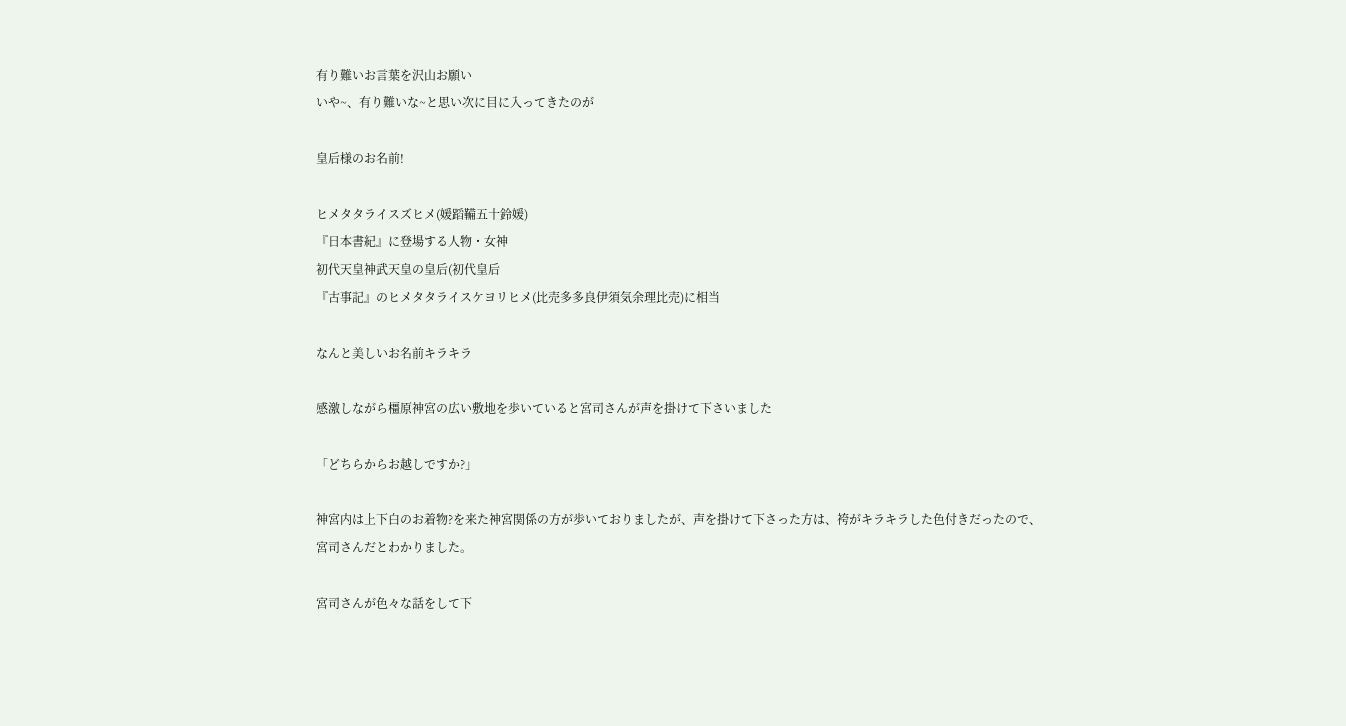有り難いお言葉を沢山お願い
いや~、有り難いな~と思い次に目に入ってきたのが

皇后様のお名前!

ヒメタタライスズヒメ(媛蹈鞴五十鈴媛)
『日本書紀』に登場する人物・女神
初代天皇神武天皇の皇后(初代皇后
『古事記』のヒメタタライスケヨリヒメ(比売多多良伊須気余理比売)に相当

なんと美しいお名前キラキラ

感激しながら橿原神宮の広い敷地を歩いていると宮司さんが声を掛けて下さいました

「どちらからお越しですか?」

神宮内は上下白のお着物?を来た神宮関係の方が歩いておりましたが、声を掛けて下さった方は、袴がキラキラした色付きだったので、宮司さんだとわかりました。

宮司さんが色々な話をして下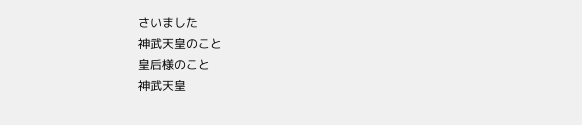さいました
神武天皇のこと
皇后様のこと
神武天皇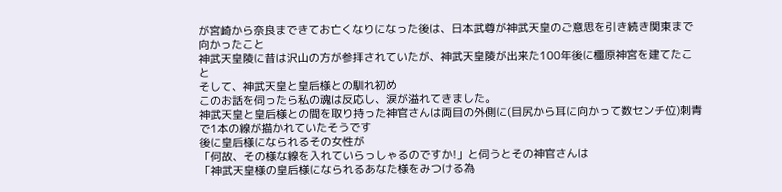が宮崎から奈良まできてお亡くなりになった後は、日本武尊が神武天皇のご意思を引き続き関東まで向かったこと
神武天皇陵に昔は沢山の方が参拝されていたが、神武天皇陵が出来た100年後に橿原神宮を建てたこと
そして、神武天皇と皇后様との馴れ初め
このお話を伺ったら私の魂は反応し、涙が溢れてきました。
神武天皇と皇后様との間を取り持った神官さんは両目の外側に(目尻から耳に向かって数センチ位)刺青で1本の線が描かれていたそうです
後に皇后様になられるその女性が
「何故、その様な線を入れていらっしゃるのですか!」と伺うとその神官さんは
「神武天皇様の皇后様になられるあなた様をみつける為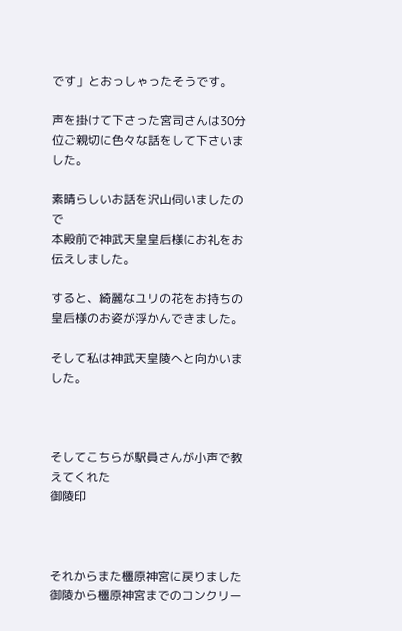です」とおっしゃったそうです。

声を掛けて下さった宮司さんは30分位ご親切に色々な話をして下さいました。

素晴らしいお話を沢山伺いましたので
本殿前で神武天皇皇后様にお礼をお伝えしました。

すると、綺麗なユリの花をお持ちの皇后様のお姿が浮かんできました。

そして私は神武天皇陵へと向かいました。



そしてこちらが駅員さんが小声で教えてくれた
御陵印



それからまた橿原神宮に戻りました
御陵から橿原神宮までのコンクリー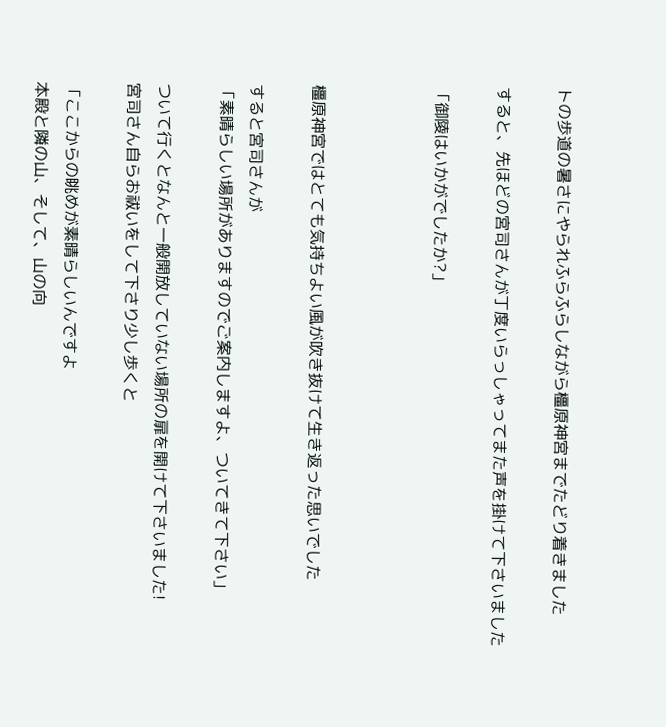トの歩道の暑さにやられふらふらしながら橿原神宮までたどり着きました

すると、先ほどの宮司さんが丁度いらっしゃってまた声を掛けて下さいました

「御陵はいかがでしたか?」



橿原神宮ではとても気持ちよい風が吹き抜けて生き返った思いでした

すると宮司さんが
「素晴らしい場所がありますのでご案内しますよ、ついてきて下さい」

ついて行くとなんと一般開放していない場所の扉を開けて下さいました!
宮司さん自らお祓いをして下さり少し歩くと

「ここからの眺めが素晴らしいんですよ
本殿と隣の山、そして、山の向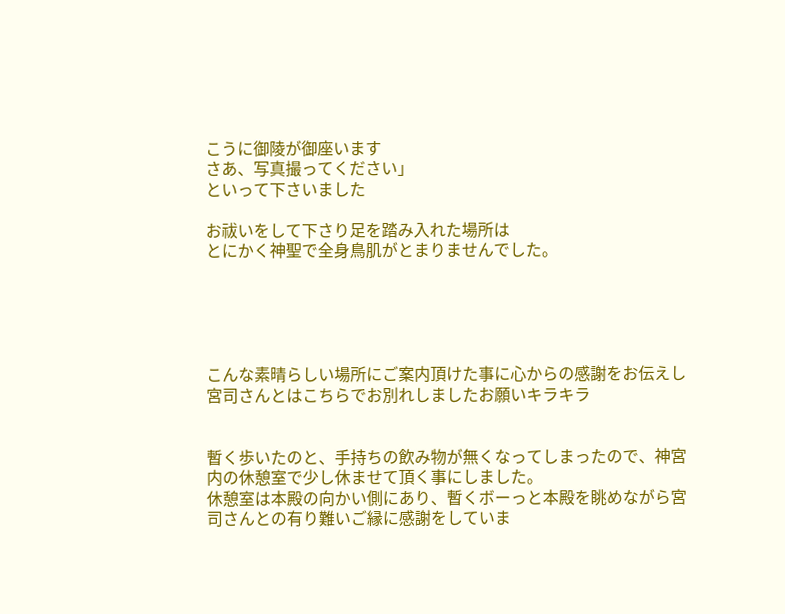こうに御陵が御座います
さあ、写真撮ってください」
といって下さいました

お祓いをして下さり足を踏み入れた場所は
とにかく神聖で全身鳥肌がとまりませんでした。





こんな素晴らしい場所にご案内頂けた事に心からの感謝をお伝えし宮司さんとはこちらでお別れしましたお願いキラキラ


暫く歩いたのと、手持ちの飲み物が無くなってしまったので、神宮内の休憩室で少し休ませて頂く事にしました。
休憩室は本殿の向かい側にあり、暫くボーっと本殿を眺めながら宮司さんとの有り難いご縁に感謝をしていま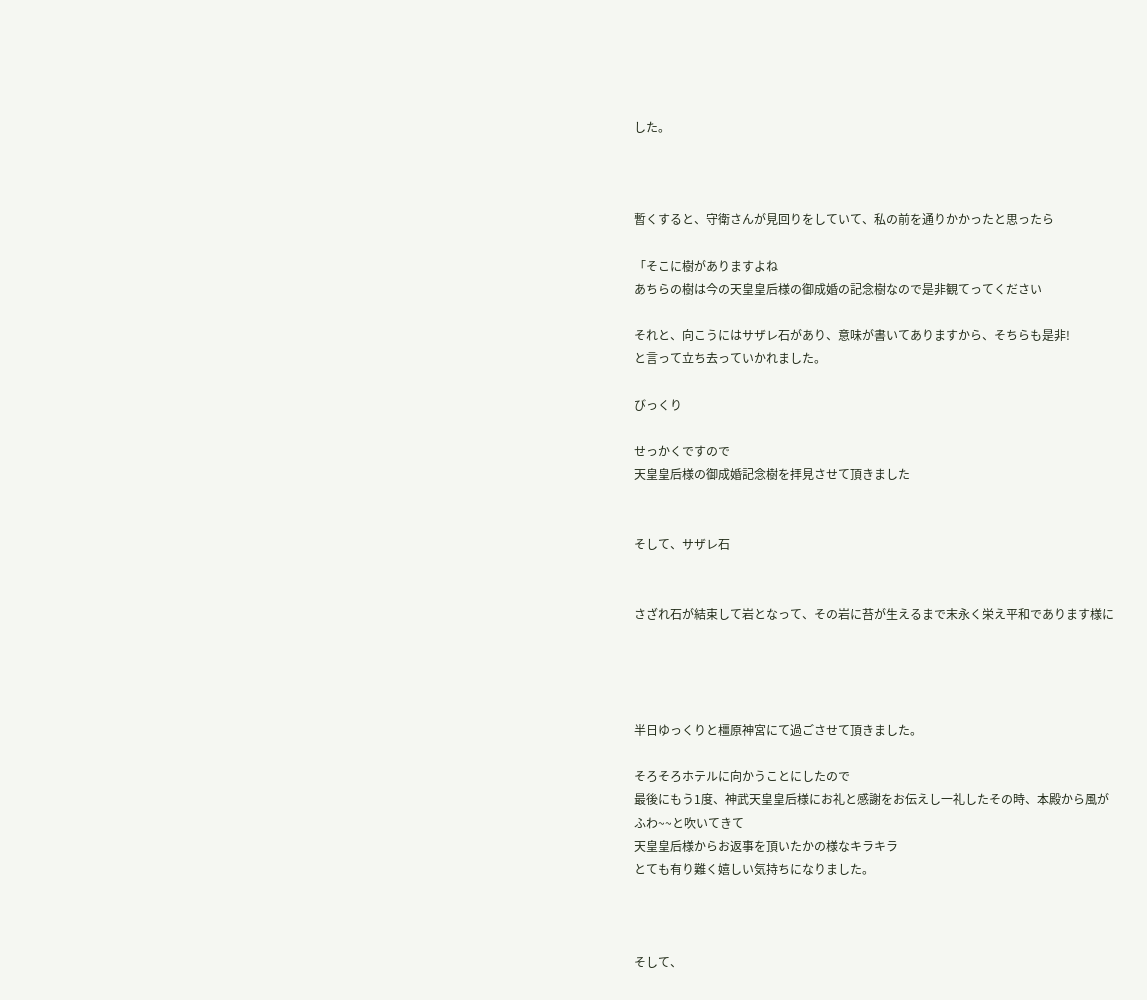した。



暫くすると、守衛さんが見回りをしていて、私の前を通りかかったと思ったら

「そこに樹がありますよね
あちらの樹は今の天皇皇后様の御成婚の記念樹なので是非観てってください

それと、向こうにはサザレ石があり、意味が書いてありますから、そちらも是非!
と言って立ち去っていかれました。

びっくり

せっかくですので
天皇皇后様の御成婚記念樹を拝見させて頂きました


そして、サザレ石


さざれ石が結束して岩となって、その岩に苔が生えるまで末永く栄え平和であります様に




半日ゆっくりと橿原神宮にて過ごさせて頂きました。

そろそろホテルに向かうことにしたので
最後にもう1度、神武天皇皇后様にお礼と感謝をお伝えし一礼したその時、本殿から風が
ふわ~~と吹いてきて
天皇皇后様からお返事を頂いたかの様なキラキラ
とても有り難く嬉しい気持ちになりました。



そして、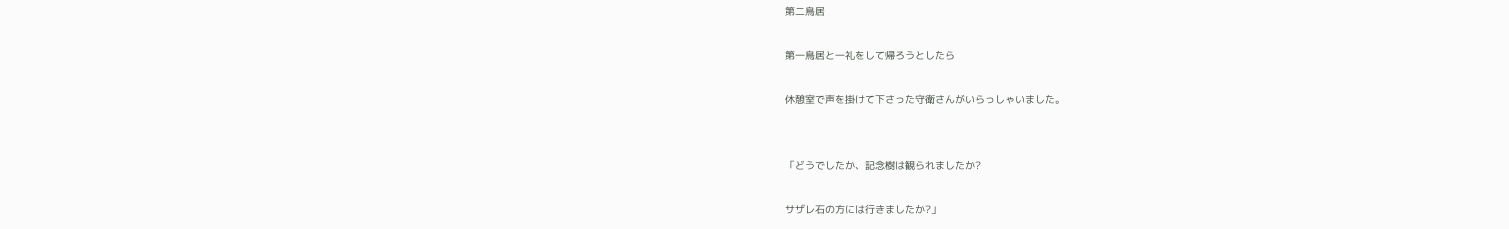第二鳥居

第一鳥居と一礼をして帰ろうとしたら

休憩室で声を掛けて下さった守衛さんがいらっしゃいました。


「どうでしたか、記念樹は観られましたか?

サザレ石の方には行きましたか?」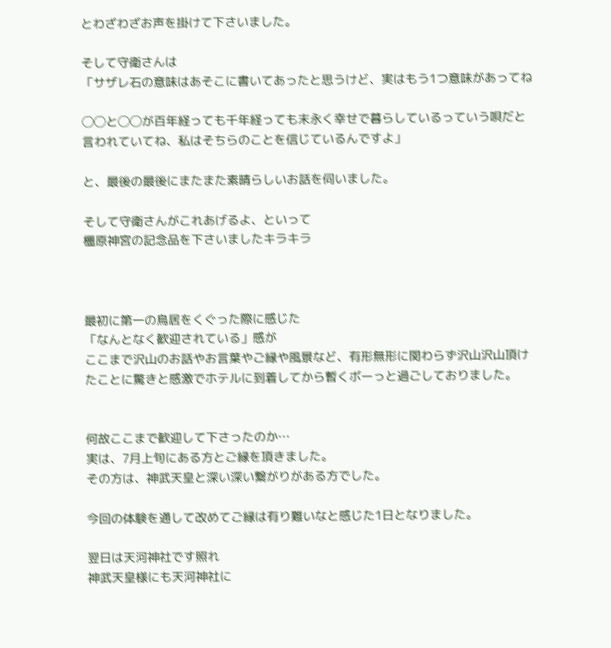とわざわざお声を掛けて下さいました。

そして守衛さんは
「サザレ石の意味はあそこに書いてあったと思うけど、実はもう1つ意味があってね

◯◯と◯◯が百年経っても千年経っても末永く幸せで暮らしているっていう唄だと言われていてね、私はそちらのことを信じているんですよ」

と、最後の最後にまたまた素晴らしいお話を伺いました。

そして守衛さんがこれあげるよ、といって
橿原神宮の記念品を下さいましたキラキラ



最初に第一の鳥居をくぐった際に感じた
「なんとなく歓迎されている」感が
ここまで沢山のお話やお言葉やご縁や風景など、有形無形に関わらず沢山沢山頂けたことに驚きと感激でホテルに到着してから暫くボーっと過ごしておりました。


何故ここまで歓迎して下さったのか…
実は、7月上旬にある方とご縁を頂きました。
その方は、神武天皇と深い深い繋がりがある方でした。

今回の体験を通して改めてご縁は有り難いなと感じた1日となりました。

翌日は天河神社です照れ
神武天皇様にも天河神社に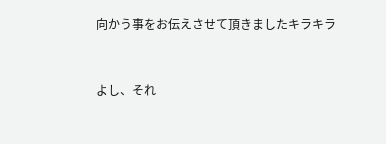向かう事をお伝えさせて頂きましたキラキラ


よし、それ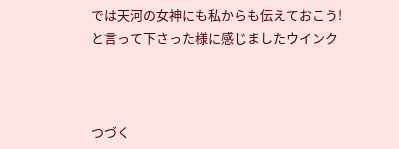では天河の女神にも私からも伝えておこう!
と言って下さった様に感じましたウインク



つづく